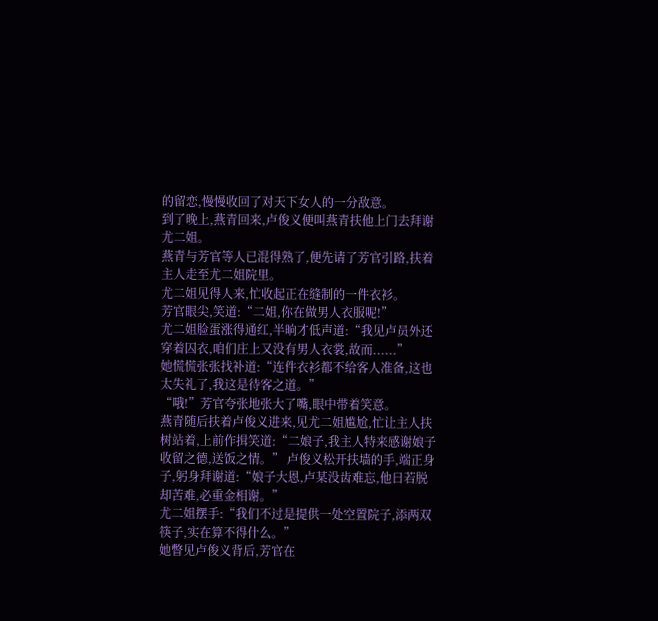的留恋,慢慢收回了对天下女人的一分敌意。
到了晚上,燕青回来,卢俊义便叫燕青扶他上门去拜谢尤二姐。
燕青与芳官等人已混得熟了,便先请了芳官引路,扶着主人走至尤二姐院里。
尤二姐见得人来,忙收起正在缝制的一件衣衫。
芳官眼尖,笑道:“二姐,你在做男人衣服呢!”
尤二姐脸蛋涨得通红,半晌才低声道:“我见卢员外还穿着囚衣,咱们庄上又没有男人衣裳,故而......”
她慌慌张张找补道:“连件衣衫都不给客人准备,这也太失礼了,我这是待客之道。”
“哦!”芳官夸张地张大了嘴,眼中带着笑意。
燕青随后扶着卢俊义进来,见尤二姐尴尬,忙让主人扶树站着,上前作揖笑道:“二娘子,我主人特来感谢娘子收留之德,送饭之情。” 卢俊义松开扶墙的手,端正身子,躬身拜谢道:“娘子大恩,卢某没齿难忘,他日若脱却苦难,必重金相谢。”
尤二姐摆手:“我们不过是提供一处空置院子,添两双筷子,实在算不得什么。”
她瞥见卢俊义背后,芳官在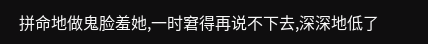拼命地做鬼脸羞她,一时窘得再说不下去,深深地低了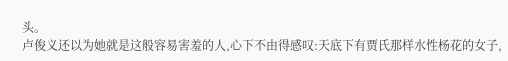头。
卢俊义还以为她就是这般容易害羞的人,心下不由得感叹:天底下有贾氏那样水性杨花的女子,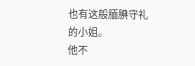也有这般腼腆守礼的小姐。
他不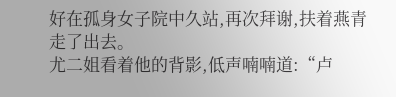好在孤身女子院中久站,再次拜谢,扶着燕青走了出去。
尤二姐看着他的背影,低声喃喃道:“卢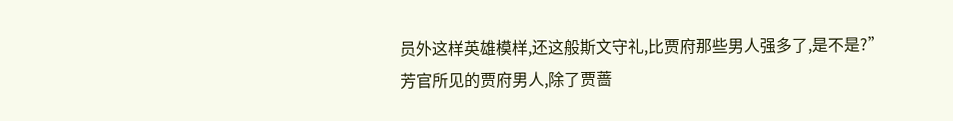员外这样英雄模样,还这般斯文守礼,比贾府那些男人强多了,是不是?”
芳官所见的贾府男人,除了贾蔷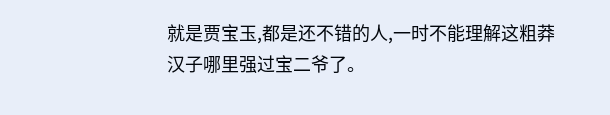就是贾宝玉,都是还不错的人,一时不能理解这粗莽汉子哪里强过宝二爷了。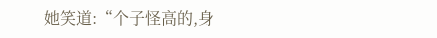她笑道:“个子怪高的,身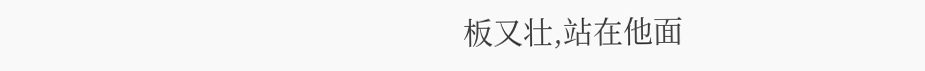板又壮,站在他面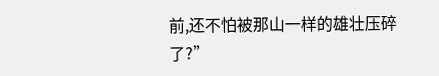前,还不怕被那山一样的雄壮压碎了?”